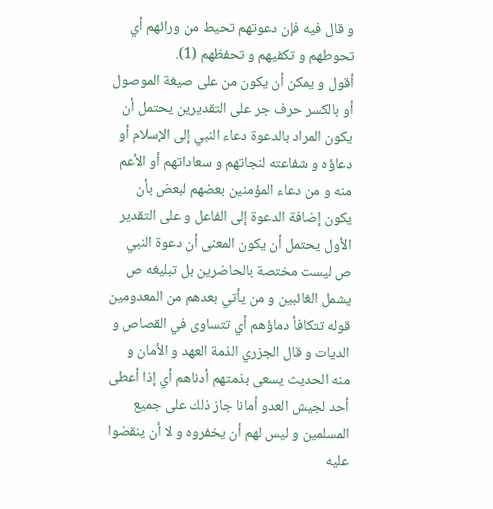و قال فيه فإن دعوتهم تحيط من ورائهم أي تحوطهم و تكفيهم و تحفظهم (1).
أقول و يمكن أن يكون من على صيغة الموصول أو بالكسر حرف جر على التقديرين يحتمل أن يكون المراد بالدعوة دعاء النبي إلى الإسلام أو دعاؤه و شفاعته لنجاتهم و سعاداتهم أو الأعم منه و من دعاء المؤمنين بعضهم لبعض بأن يكون إضافة الدعوة إلى الفاعل و على التقدير الأول يحتمل أن يكون المعنى أن دعوة النبي ص ليست مختصة بالحاضرين بل تبليغه ص يشمل الغائبين و من يأتي بعدهم من المعدومين قوله تتكافأ دماؤهم أي تتساوى في القصاص و الديات و قال الجزري الذمة العهد و الأمان و منه الحديث يسعى بذمتهم أدناهم أي إذا أعطى أحد لجيش العدو أمانا جاز ذلك على جميع المسلمين و ليس لهم أن يخفروه و لا أن ينقضوا عليه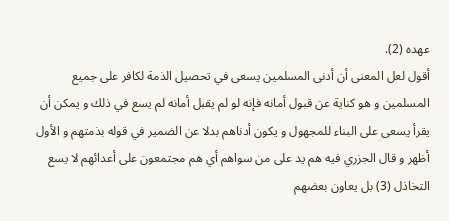عهده (2).
أقول لعل المعنى أن أدنى المسلمين يسعى في تحصيل الذمة لكافر على جميع المسلمين و هو كناية عن قبول أمانه فإنه لو لم يقبل أمانه لم يسع في ذلك و يمكن أن يقرأ يسعى على البناء للمجهول و يكون أدناهم بدلا عن الضمير في قوله بذمتهم و الأول أظهر و قال الجزري فيه هم يد على من سواهم أي هم مجتمعون على أعدائهم لا يسع التخاذل (3) بل يعاون بعضهم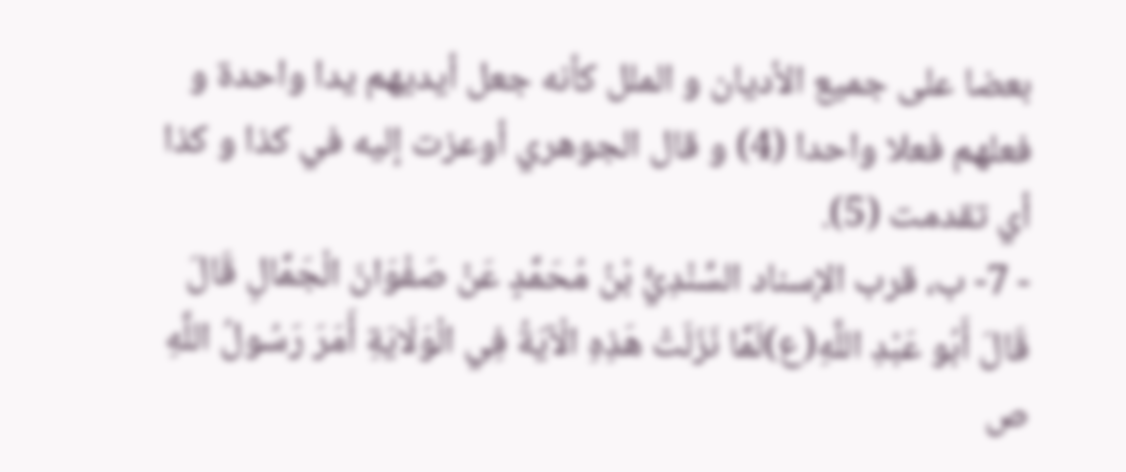بعضا على جميع الأديان و الملل كأنه جعل أيديهم يدا واحدة و فعلهم فعلا واحدا (4) و قال الجوهري أوعزت إليه في كذا و كذا أي تقدمت (5).
- 7- ب، قرب الإسناد السِّنْدِيُّ بْنُ مُحَمَّدٍ عَنْ صَفْوَانَ الْجَمَّالِ قَالَ قَالَ أَبُو عَبْدِ اللَّهِ(ع)لَمَّا نَزَلَتْ هَذِهِ الْآيَةُ فِي الْوَلَايَةِ أَمَرَ رَسُولُ اللَّهِ ص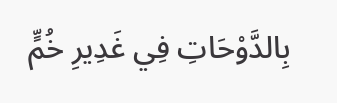بِالدَّوْحَاتِ فِي غَدِيرِ خُمٍّ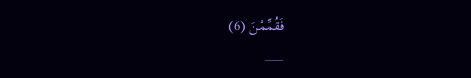فَقُمِّمْنَ (6)
___